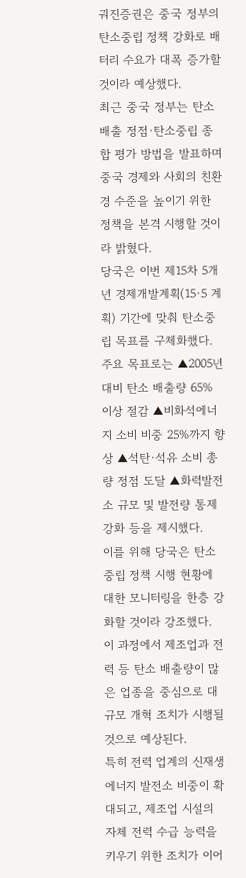궈진증권은 중국 정부의 탄소중립 정책 강화로 배터리 수요가 대폭 증가할 것이라 예상했다.
최근 중국 정부는 탄소 배출 정점·탄소중립 종합 평가 방법을 발표하며 중국 경제와 사회의 친환경 수준을 높이기 위한 정책을 본격 시행할 것이라 밝혔다.
당국은 이번 제15차 5개년 경제개발계획(15·5 계획) 기간에 맞춰 탄소중립 목표를 구체화했다.
주요 목표로는 ▲2005년 대비 탄소 배출량 65% 이상 절감 ▲비화석에너지 소비 비중 25%까지 향상 ▲석탄·석유 소비 총량 정점 도달 ▲화력발전소 규모 및 발전량 통제 강화 등을 제시했다.
이를 위해 당국은 탄소중립 정책 시행 현황에 대한 모니터링을 한층 강화할 것이라 강조했다.
이 과정에서 제조업과 전력 등 탄소 배출량이 많은 업종을 중심으로 대규모 개혁 조치가 시행될 것으로 예상된다.
특히 전력 업계의 신재생에너지 발전소 비중이 확대되고, 제조업 시설의 자체 전력 수급 능력을 키우기 위한 조치가 이어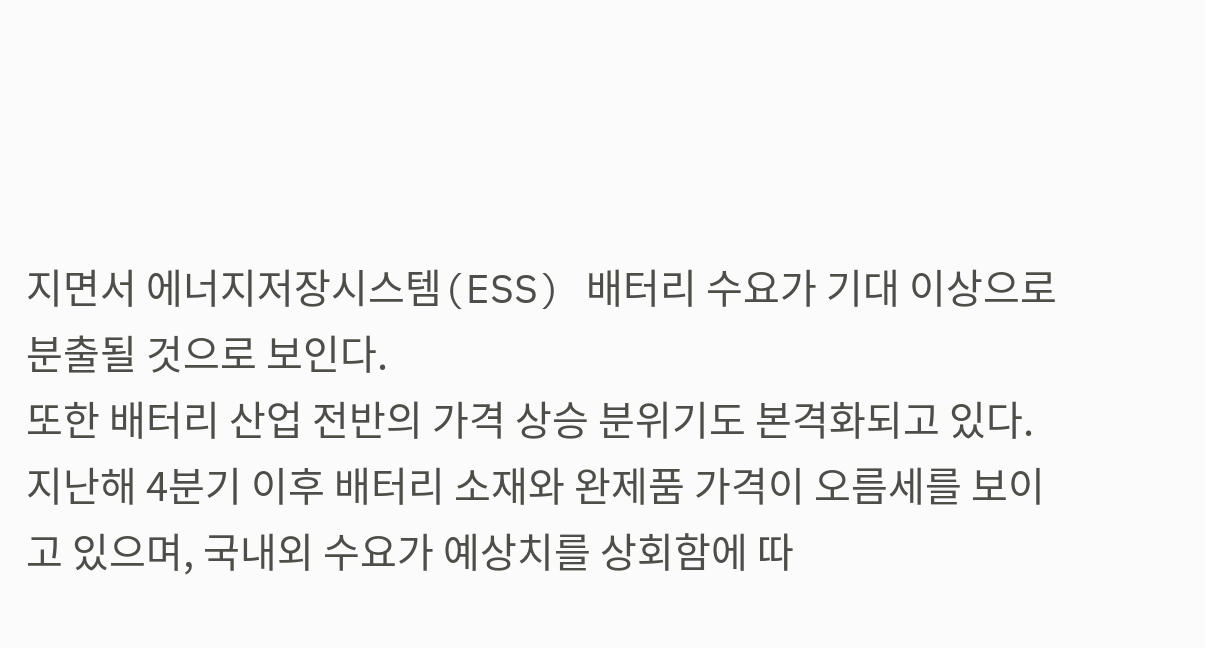지면서 에너지저장시스템(ESS) 배터리 수요가 기대 이상으로 분출될 것으로 보인다.
또한 배터리 산업 전반의 가격 상승 분위기도 본격화되고 있다.
지난해 4분기 이후 배터리 소재와 완제품 가격이 오름세를 보이고 있으며, 국내외 수요가 예상치를 상회함에 따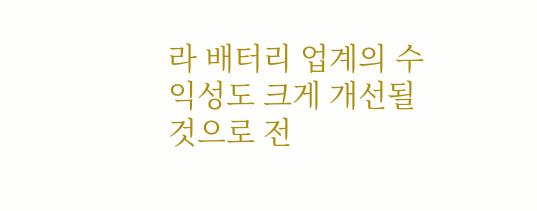라 배터리 업계의 수익성도 크게 개선될 것으로 전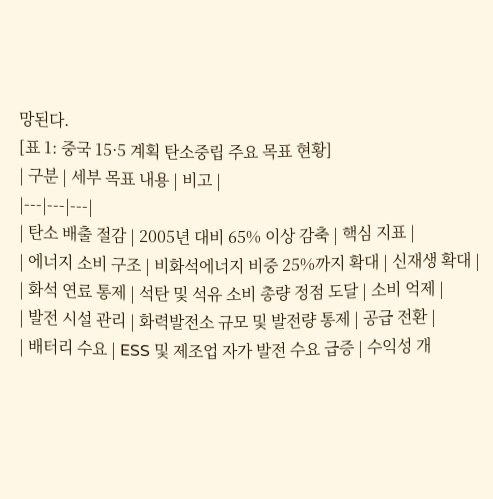망된다.
[표 1: 중국 15·5 계획 탄소중립 주요 목표 현황]
| 구분 | 세부 목표 내용 | 비고 |
|---|---|---|
| 탄소 배출 절감 | 2005년 대비 65% 이상 감축 | 핵심 지표 |
| 에너지 소비 구조 | 비화석에너지 비중 25%까지 확대 | 신재생 확대 |
| 화석 연료 통제 | 석탄 및 석유 소비 총량 정점 도달 | 소비 억제 |
| 발전 시설 관리 | 화력발전소 규모 및 발전량 통제 | 공급 전환 |
| 배터리 수요 | ESS 및 제조업 자가 발전 수요 급증 | 수익성 개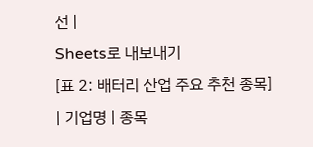선 |
Sheets로 내보내기
[표 2: 배터리 산업 주요 추천 종목]
| 기업명 | 종목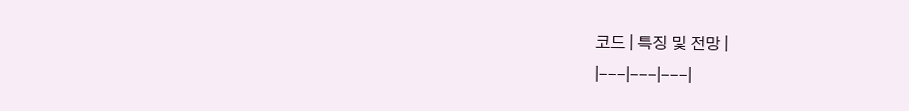코드 | 특징 및 전망 |
|---|---|---|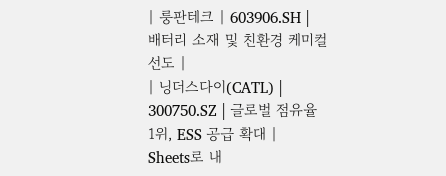| 룽판테크 | 603906.SH | 배터리 소재 및 친환경 케미컬 선도 |
| 닝더스다이(CATL) | 300750.SZ | 글로벌 점유율 1위, ESS 공급 확대 |
Sheets로 내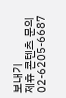보내기
제휴 콘텐츠 문의 02-6205-6687